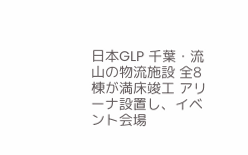日本GLP 千葉・流山の物流施設 全8棟が満床竣工 アリーナ設置し、イベント会場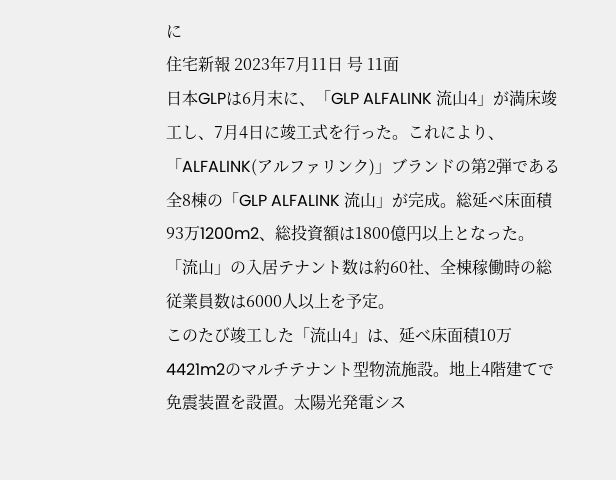に
住宅新報 2023年7月11日 号 11面
日本GLPは6月末に、「GLP ALFALINK 流山4」が満床竣工し、7月4日に竣工式を行った。これにより、「ALFALINK(アルファリンク)」ブランドの第2弾である全8棟の「GLP ALFALINK 流山」が完成。総延べ床面積93万1200m2、総投資額は1800億円以上となった。「流山」の入居テナント数は約60社、全棟稼働時の総従業員数は6000人以上を予定。
このたび竣工した「流山4」は、延べ床面積10万4421m2のマルチテナント型物流施設。地上4階建てで免震装置を設置。太陽光発電シス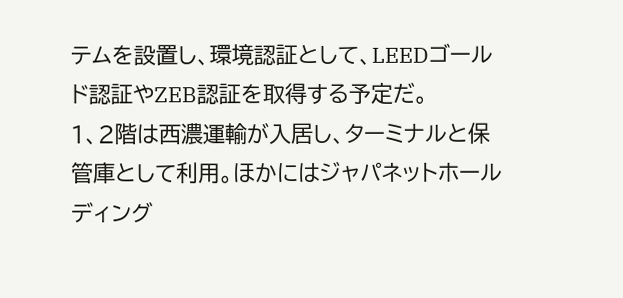テムを設置し、環境認証として、LEEDゴールド認証やZEB認証を取得する予定だ。
1、2階は西濃運輸が入居し、ターミナルと保管庫として利用。ほかにはジャパネットホールディング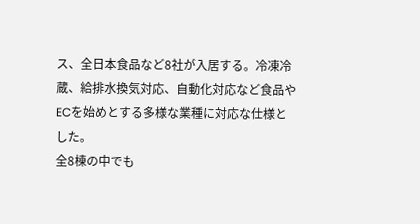ス、全日本食品など8社が入居する。冷凍冷蔵、給排水換気対応、自動化対応など食品やECを始めとする多様な業種に対応な仕様とした。
全8棟の中でも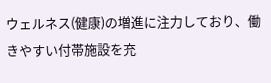ウェルネス(健康)の増進に注力しており、働きやすい付帯施設を充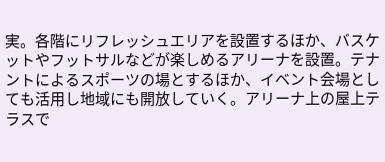実。各階にリフレッシュエリアを設置するほか、バスケットやフットサルなどが楽しめるアリーナを設置。テナントによるスポーツの場とするほか、イベント会場としても活用し地域にも開放していく。アリーナ上の屋上テラスで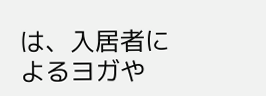は、入居者によるヨガや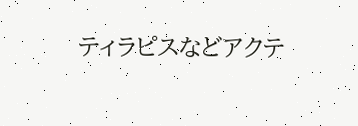ティラピスなどアクテ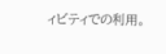ィビティでの利用。